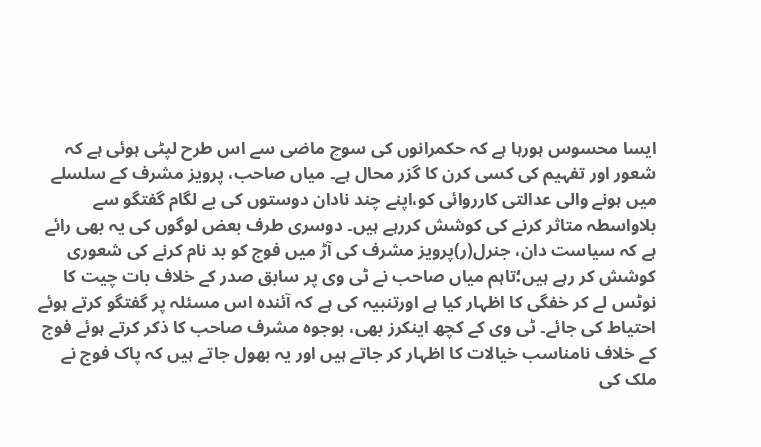ایسا محسوس ہورہا ہے کہ حکمرانوں کی سوچ ماضی سے اس طرح لپٹی ہوئی ہے کہ شعور اور تفہیم کی کسی کرن کا گزر محال ہے۔ میاں صاحب، پرویز مشرف کے سلسلے میں ہونے والی عدالتی کارروائی کو،اپنے چند نادان دوستوں کی بے لگام گفتگو سے بلاواسطہ متاثر کرنے کی کوشش کررہے ہیں۔ دوسری طرف بعض لوگوں کی یہ بھی رائے ہے کہ سیاست دان، جنرل(ر)پرویز مشرف کی آڑ میں فوج کو بد نام کرنے کی شعوری کوشش کر رہے ہیں؛تاہم میاں صاحب نے ٹی وی پر سابق صدر کے خلاف بات چیت کا نوٹس لے کر خفگی کا اظہار کیا ہے اورتنبیہ کی ہے کہ آئندہ اس مسئلہ پر گفتگو کرتے ہوئے احتیاط کی جائے۔ ٹی وی کے کچھ اینکرز بھی، بوجوہ مشرف صاحب کا ذکر کرتے ہوئے فوج کے خلاف نامناسب خیالات کا اظہار کر جاتے ہیں اور یہ بھول جاتے ہیں کہ پاک فوج نے ملک کی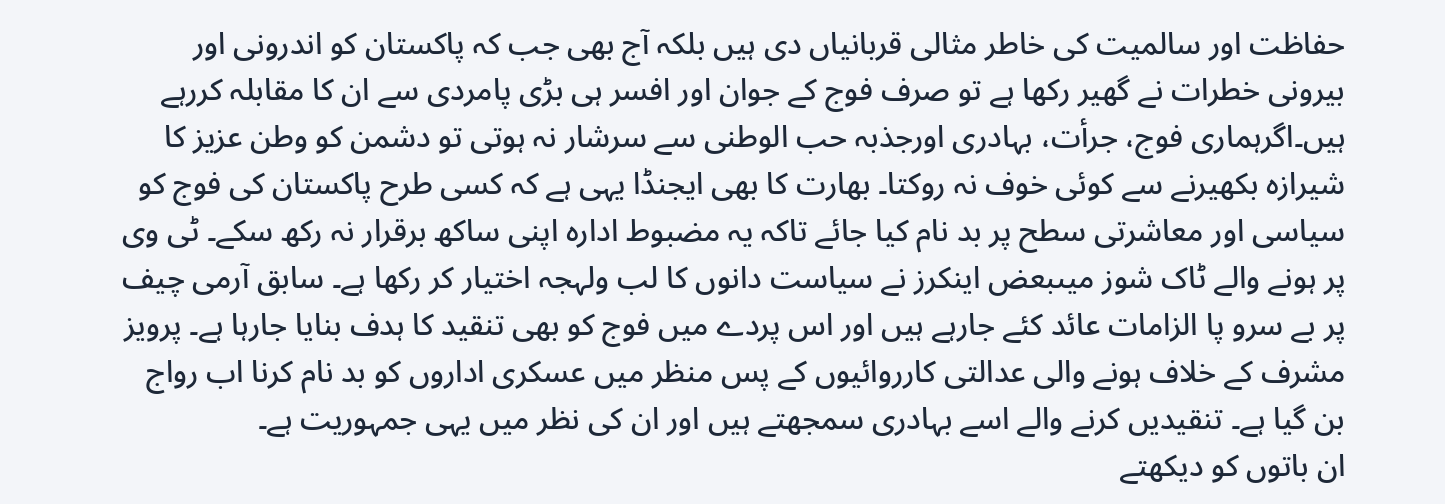حفاظت اور سالمیت کی خاطر مثالی قربانیاں دی ہیں بلکہ آج بھی جب کہ پاکستان کو اندرونی اور بیرونی خطرات نے گھیر رکھا ہے تو صرف فوج کے جوان اور افسر ہی بڑی پامردی سے ان کا مقابلہ کررہے ہیں۔اگرہماری فوج، جرأت، بہادری اورجذبہ حب الوطنی سے سرشار نہ ہوتی تو دشمن کو وطن عزیز کا شیرازہ بکھیرنے سے کوئی خوف نہ روکتا۔ بھارت کا بھی ایجنڈا یہی ہے کہ کسی طرح پاکستان کی فوج کو سیاسی اور معاشرتی سطح پر بد نام کیا جائے تاکہ یہ مضبوط ادارہ اپنی ساکھ برقرار نہ رکھ سکے۔ ٹی وی پر ہونے والے ٹاک شوز میںبعض اینکرز نے سیاست دانوں کا لب ولہجہ اختیار کر رکھا ہے۔ سابق آرمی چیف پر بے سرو پا الزامات عائد کئے جارہے ہیں اور اس پردے میں فوج کو بھی تنقید کا ہدف بنایا جارہا ہے۔ پرویز مشرف کے خلاف ہونے والی عدالتی کارروائیوں کے پس منظر میں عسکری اداروں کو بد نام کرنا اب رواج بن گیا ہے۔ تنقیدیں کرنے والے اسے بہادری سمجھتے ہیں اور ان کی نظر میں یہی جمہوریت ہے۔
ان باتوں کو دیکھتے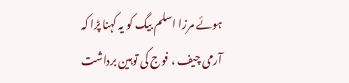ہوئے مرزا اسلم بیگ کو یہ کہنا پڑا کہ آرمی چیف ، فوج کی توہین برداشت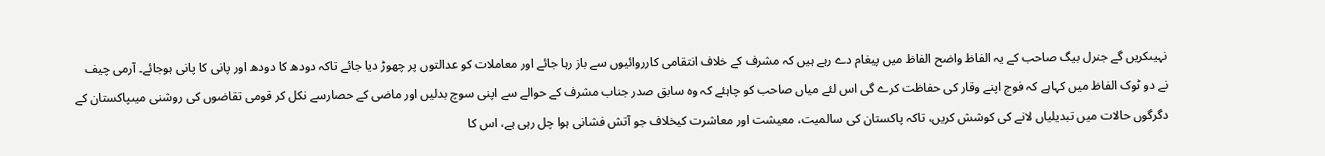نہیںکریں گے جنرل بیگ صاحب کے یہ الفاظ واضح الفاظ میں پیغام دے رہے ہیں کہ مشرف کے خلاف انتقامی کارروائیوں سے باز رہا جائے اور معاملات کو عدالتوں پر چھوڑ دیا جائے تاکہ دودھ کا دودھ اور پانی کا پانی ہوجائے۔ آرمی چیف نے دو ٹوک الفاظ میں کہاہے کہ فوج اپنے وقار کی حفاظت کرے گی اس لئے میاں صاحب کو چاہئے کہ وہ سابق صدر جناب مشرف کے حوالے سے اپنی سوچ بدلیں اور ماضی کے حصارسے نکل کر قومی تقاضوں کی روشنی میںپاکستان کے دگرگوں حالات میں تبدیلیاں لانے کی کوشش کریں، تاکہ پاکستان کی سالمیت، معیشت اور معاشرت کیخلاف جو آتش فشانی ہوا چل رہی ہے، اس کا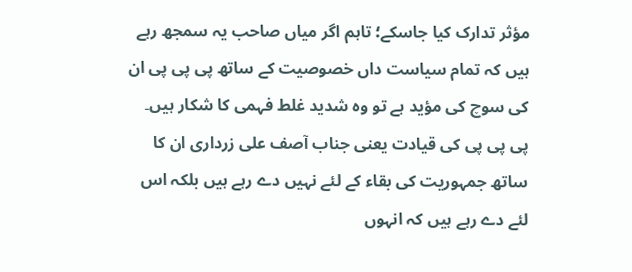مؤثر تدارک کیا جاسکے؛ تاہم اگر میاں صاحب یہ سمجھ رہے ہیں کہ تمام سیاست داں خصوصیت کے ساتھ پی پی پی ان کی سوچ کی مؤید ہے تو وہ شدید غلط فہمی کا شکار ہیں۔ پی پی پی کی قیادت یعنی جناب آصف علی زرداری ان کا ساتھ جمہوریت کی بقاء کے لئے نہیں دے رہے ہیں بلکہ اس لئے دے رہے ہیں کہ انہوں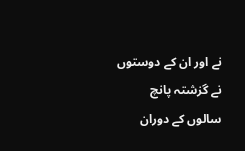نے اور ان کے دوستوں نے گزشتہ پانچ سالوں کے دوران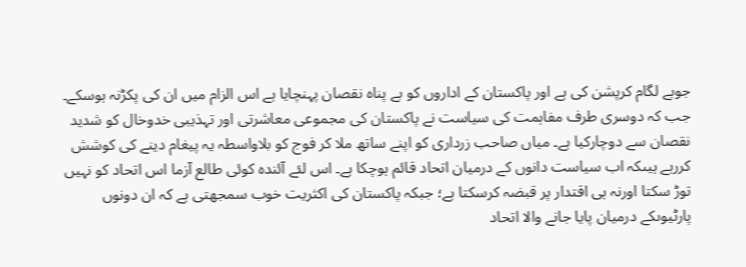جوبے لگام کرپشن کی ہے اور پاکستان کے اداروں کو بے پناہ نقصان پہنچایا ہے اس الزام میں ان کی پکڑنہ ہوسکے۔ جب کہ دوسری طرف مفاہمت کی سیاست نے پاکستان کی مجموعی معاشرتی اور تہذیبی خدوخال کو شدید نقصان سے دوچارکیا ہے۔ میاں صاحب زرداری کو اپنے ساتھ ملا کر فوج کو بلاواسطہ یہ پیغام دینے کی کوشش کررہے ہیںکہ اب سیاست دانوں کے درمیان اتحاد قائم ہوچکا ہے۔ اس لئے آئندہ کوئی طالع آزما اس اتحاد کو نہیں توڑ سکتا اورنہ ہی اقتدار پر قبضہ کرسکتا ہے؛ جبکہ پاکستان کی اکثریت خوب سمجھتی ہے کہ ان دونوں پارٹیوںکے درمیان پایا جانے والا اتحاد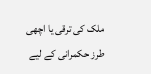ملک کی ترقی یا اچھی طرز حکمرانی کے لیے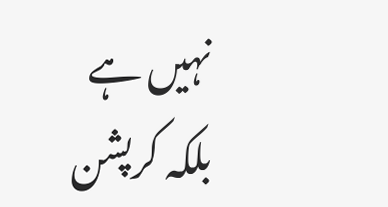نہیں ہے بلکہ کرپشن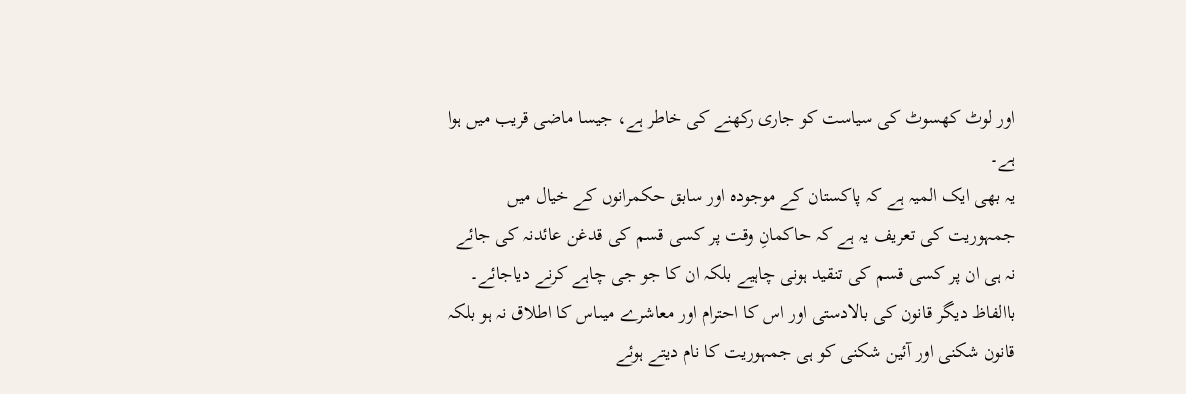اور لوٹ کھسوٹ کی سیاست کو جاری رکھنے کی خاطر ہے، جیسا ماضی قریب میں ہوا ہے۔
یہ بھی ایک المیہ ہے کہ پاکستان کے موجودہ اور سابق حکمرانوں کے خیال میں جمہوریت کی تعریف یہ ہے کہ حاکمانِ وقت پر کسی قسم کی قدغن عائدنہ کی جائے نہ ہی ان پر کسی قسم کی تنقید ہونی چاہیے بلکہ ان کا جو جی چاہے کرنے دیاجائے۔ باالفاظ دیگر قانون کی بالادستی اور اس کا احترام اور معاشرے میںاس کا اطلاق نہ ہو بلکہ قانون شکنی اور آئین شکنی کو ہی جمہوریت کا نام دیتے ہوئے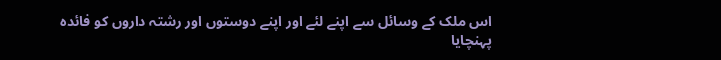اس ملک کے وسائل سے اپنے لئے اور اپنے دوستوں اور رشتہ داروں کو فائدہ پہنچایا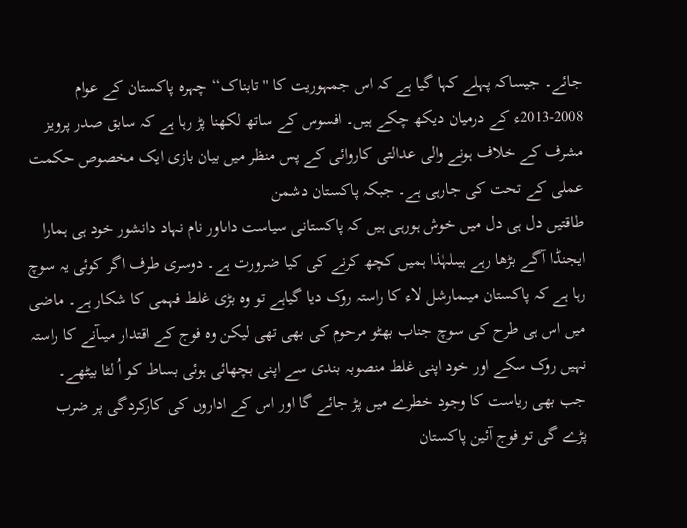جائے۔ جیساکہ پہلے کہا گیا ہے کہ اس جمہوریت کا ''تابناک‘‘ چہرہ پاکستان کے عوام 2008-2013ء کے درمیان دیکھ چکے ہیں۔ افسوس کے ساتھ لکھنا پڑ رہا ہے کہ سابق صدر پرویز مشرف کے خلاف ہونے والی عدالتی کاروائی کے پس منظر میں بیان بازی ایک مخصوص حکمت عملی کے تحت کی جارہی ہے۔ جبکہ پاکستان دشمن
طاقتیں دل ہی دل میں خوش ہورہی ہیں کہ پاکستانی سیاست داںاور نام نہاد دانشور خود ہی ہمارا ایجنڈا آگے بڑھا رہے ہیںلہٰذا ہمیں کچھ کرنے کی کیا ضرورت ہے۔ دوسری طرف اگر کوئی یہ سوچ رہا ہے کہ پاکستان میںمارشل لاء کا راستہ روک دیا گیاہے تو وہ بڑی غلط فہمی کا شکار ہے۔ ماضی میں اس ہی طرح کی سوچ جناب بھٹو مرحوم کی بھی تھی لیکن وہ فوج کے اقتدار میںآنے کا راستہ نہیں روک سکے اور خود اپنی غلط منصوبہ بندی سے اپنی بچھائی ہوئی بساط کو اُ لٹا بیٹھے۔ جب بھی ریاست کا وجود خطرے میں پڑ جائے گا اور اس کے اداروں کی کارکردگی پر ضرب پڑے گی تو فوج آئین پاکستان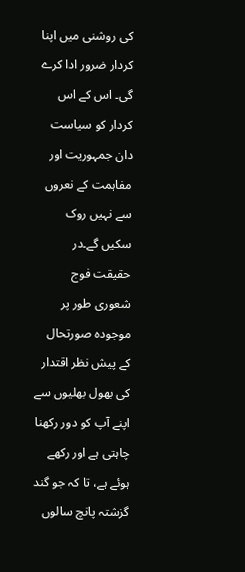کی روشنی میں اپنا کردار ضرور ادا کرے گی۔ اس کے اس کردار کو سیاست دان جمہوریت اور مفاہمت کے نعروں سے نہیں روک سکیں گے۔در حقیقت فوج شعوری طور پر موجودہ صورتحال کے پیش نظر اقتدار کی بھول بھلیوں سے اپنے آپ کو دور رکھنا چاہتی ہے اور رکھے ہوئے ہے، تا کہ جو گند گزشتہ پانچ سالوں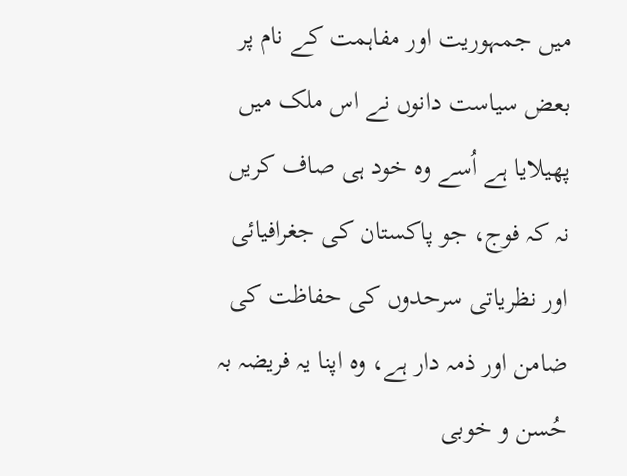میں جمہوریت اور مفاہمت کے نام پر بعض سیاست دانوں نے اس ملک میں پھیلایا ہے اُسے وہ خود ہی صاف کریں نہ کہ فوج، جو پاکستان کی جغرافیائی اور نظریاتی سرحدوں کی حفاظت کی ضامن اور ذمہ دار ہے، وہ اپنا یہ فریضہ بہ حُسن و خوبی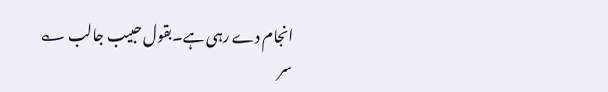انجام دے رہی ہے۔بقول حبیب جالب ؎
سر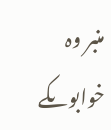منبر وہ خوابوںکے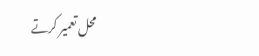محل تعمیر کرتے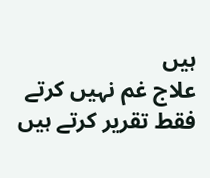ہیں
علاج غم نہیں کرتے فقط تقریر کرتے ہیں